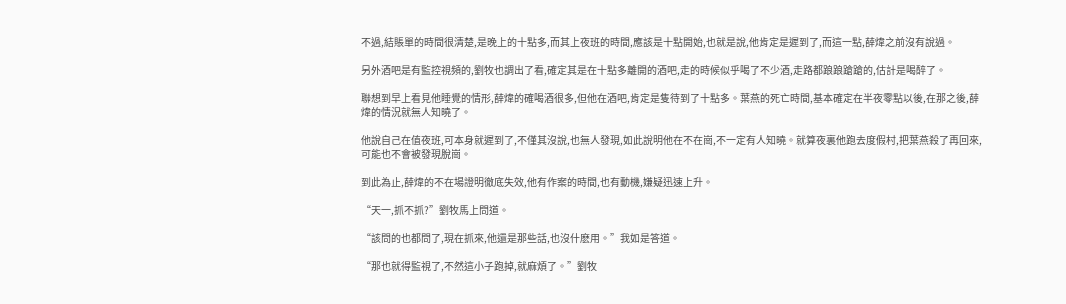不過,結賬單的時間很清楚,是晚上的十點多,而其上夜班的時間,應該是十點開始,也就是說,他肯定是遲到了,而這一點,薛煒之前沒有說過。

另外酒吧是有監控視頻的,劉牧也調出了看,確定其是在十點多離開的酒吧,走的時候似乎喝了不少酒,走路都踉踉蹌蹌的,估計是喝醉了。

聯想到早上看見他睡覺的情形,薛煒的確喝酒很多,但他在酒吧,肯定是隻待到了十點多。葉燕的死亡時間,基本確定在半夜零點以後,在那之後,薛煒的情況就無人知曉了。

他說自己在值夜班,可本身就遲到了,不僅其沒說,也無人發現,如此說明他在不在崗,不一定有人知曉。就算夜裏他跑去度假村,把葉燕殺了再回來,可能也不會被發現脫崗。

到此為止,薛煒的不在場證明徹底失效,他有作案的時間,也有動機,嫌疑迅速上升。

“天一,抓不抓?”劉牧馬上問道。

“該問的也都問了,現在抓來,他還是那些話,也沒什麽用。”我如是答道。

“那也就得監視了,不然這小子跑掉,就麻煩了。”劉牧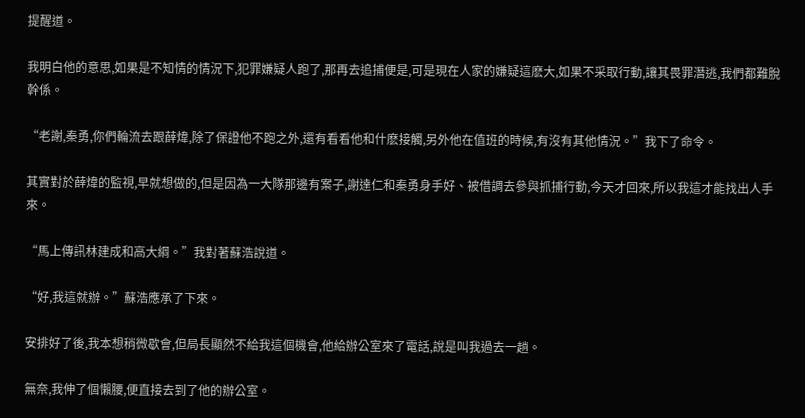提醒道。

我明白他的意思,如果是不知情的情況下,犯罪嫌疑人跑了,那再去追捕便是,可是現在人家的嫌疑這麽大,如果不采取行動,讓其畏罪潛逃,我們都難脫幹係。

“老謝,秦勇,你們輪流去跟薛煒,除了保證他不跑之外,還有看看他和什麽接觸,另外他在值班的時候,有沒有其他情況。”我下了命令。

其實對於薛煒的監視,早就想做的,但是因為一大隊那邊有案子,謝達仁和秦勇身手好、被借調去參與抓捕行動,今天才回來,所以我這才能找出人手來。

“馬上傳訊林建成和高大綱。”我對著蘇浩說道。

“好,我這就辦。”蘇浩應承了下來。

安排好了後,我本想稍微歇會,但局長顯然不給我這個機會,他給辦公室來了電話,說是叫我過去一趟。

無奈,我伸了個懶腰,便直接去到了他的辦公室。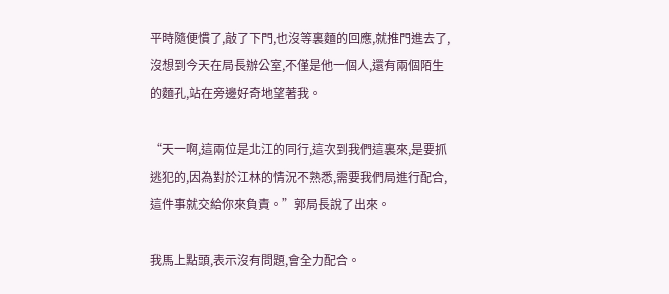平時隨便慣了,敲了下門,也沒等裏麵的回應,就推門進去了,沒想到今天在局長辦公室,不僅是他一個人,還有兩個陌生的麵孔,站在旁邊好奇地望著我。

“天一啊,這兩位是北江的同行,這次到我們這裏來,是要抓逃犯的,因為對於江林的情況不熟悉,需要我們局進行配合,這件事就交給你來負責。”郭局長說了出來。

我馬上點頭,表示沒有問題,會全力配合。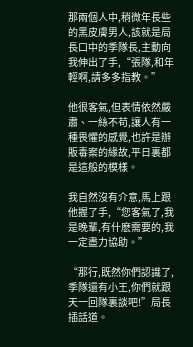那兩個人中,稍微年長些的黑皮膚男人,該就是局長口中的季隊長,主動向我伸出了手,“張隊,和年輕啊,請多多指教。”

他很客氣,但表情依然嚴肅、一絲不苟,讓人有一種畏懼的感覺,也許是辦販毒案的緣故,平日裏都是這般的模樣。

我自然沒有介意,馬上跟他握了手,“您客氣了,我是晚輩,有什麽需要的,我一定盡力協助。”

“那行,既然你們認識了,季隊還有小王,你們就跟天一回隊裏談吧!”局長插話道。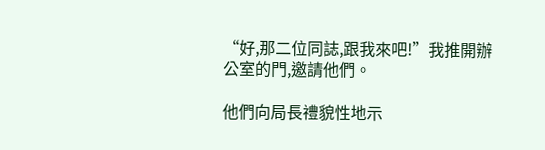“好,那二位同誌,跟我來吧!”我推開辦公室的門,邀請他們。

他們向局長禮貌性地示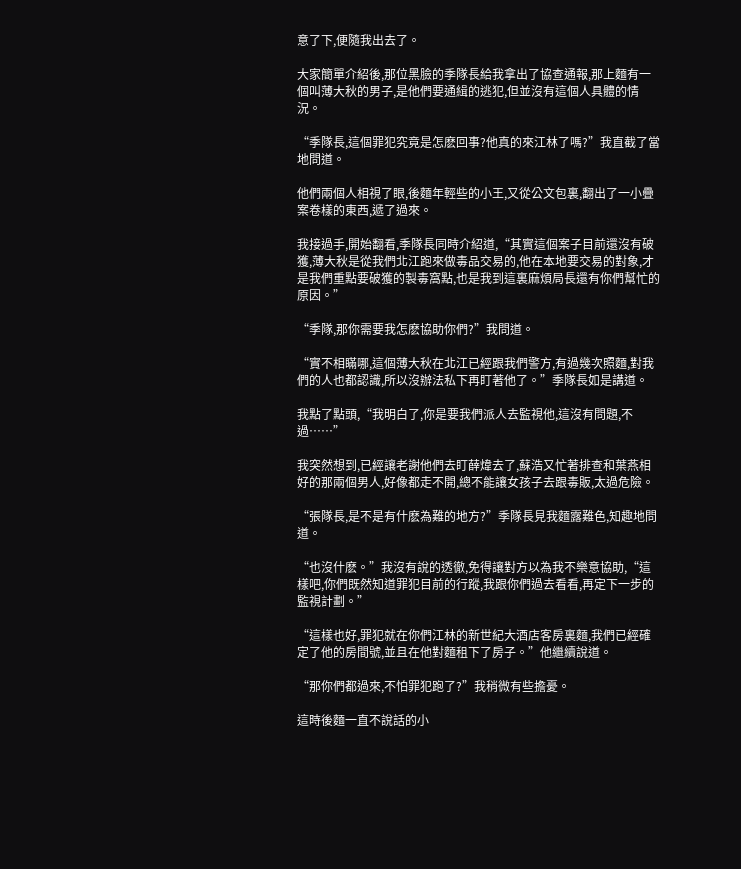意了下,便隨我出去了。

大家簡單介紹後,那位黑臉的季隊長給我拿出了協查通報,那上麵有一個叫薄大秋的男子,是他們要通緝的逃犯,但並沒有這個人具體的情況。

“季隊長,這個罪犯究竟是怎麽回事?他真的來江林了嗎?”我直截了當地問道。

他們兩個人相視了眼,後麵年輕些的小王,又從公文包裏,翻出了一小疊案卷樣的東西,遞了過來。

我接過手,開始翻看,季隊長同時介紹道,“其實這個案子目前還沒有破獲,薄大秋是從我們北江跑來做毒品交易的,他在本地要交易的對象,才是我們重點要破獲的製毒窩點,也是我到這裏麻煩局長還有你們幫忙的原因。”

“季隊,那你需要我怎麽協助你們?”我問道。

“實不相瞞哪,這個薄大秋在北江已經跟我們警方,有過幾次照麵,對我們的人也都認識,所以沒辦法私下再盯著他了。”季隊長如是講道。

我點了點頭,“我明白了,你是要我們派人去監視他,這沒有問題,不過……”

我突然想到,已經讓老謝他們去盯薛煒去了,蘇浩又忙著排查和葉燕相好的那兩個男人,好像都走不開,總不能讓女孩子去跟毒販,太過危險。

“張隊長,是不是有什麽為難的地方?”季隊長見我麵露難色,知趣地問道。

“也沒什麽。”我沒有說的透徹,免得讓對方以為我不樂意協助,“這樣吧,你們既然知道罪犯目前的行蹤,我跟你們過去看看,再定下一步的監視計劃。”

“這樣也好,罪犯就在你們江林的新世紀大酒店客房裏麵,我們已經確定了他的房間號,並且在他對麵租下了房子。”他繼續說道。

“那你們都過來,不怕罪犯跑了?”我稍微有些擔憂。

這時後麵一直不說話的小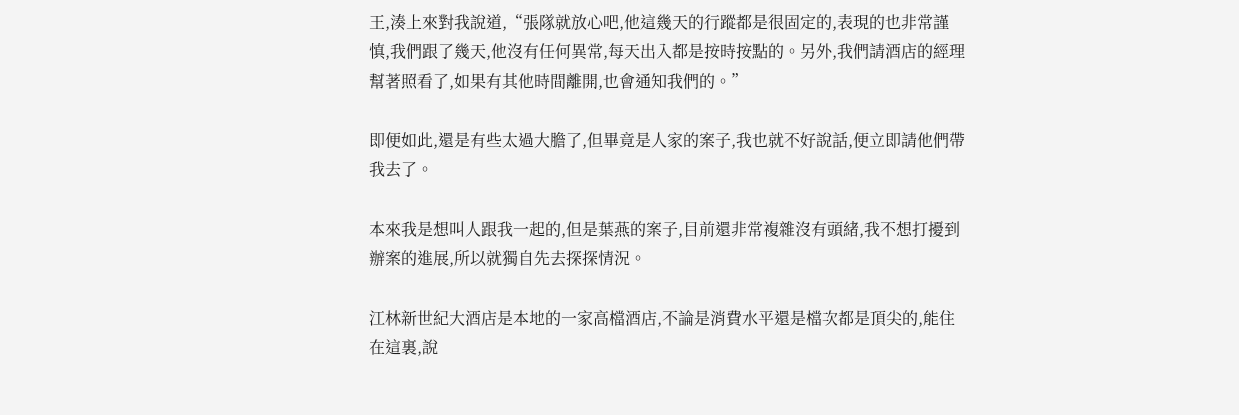王,湊上來對我說道,“張隊就放心吧,他這幾天的行蹤都是很固定的,表現的也非常謹慎,我們跟了幾天,他沒有任何異常,每天出入都是按時按點的。另外,我們請酒店的經理幫著照看了,如果有其他時間離開,也會通知我們的。”

即便如此,還是有些太過大膽了,但畢竟是人家的案子,我也就不好說話,便立即請他們帶我去了。

本來我是想叫人跟我一起的,但是葉燕的案子,目前還非常複雜沒有頭緒,我不想打擾到辦案的進展,所以就獨自先去探探情況。

江林新世紀大酒店是本地的一家高檔酒店,不論是消費水平還是檔次都是頂尖的,能住在這裏,說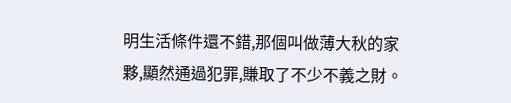明生活條件還不錯,那個叫做薄大秋的家夥,顯然通過犯罪,賺取了不少不義之財。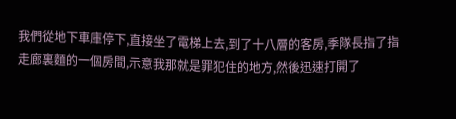我們從地下車庫停下,直接坐了電梯上去,到了十八層的客房,季隊長指了指走廊裏麵的一個房間,示意我那就是罪犯住的地方,然後迅速打開了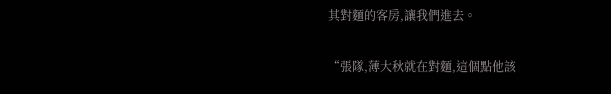其對麵的客房,讓我們進去。

“張隊,薄大秋就在對麵,這個點他該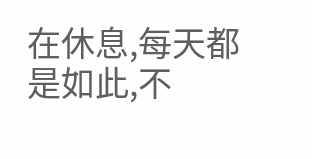在休息,每天都是如此,不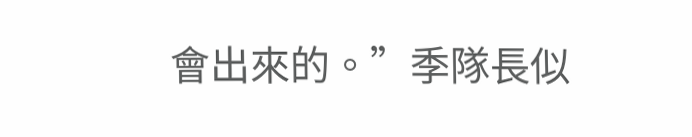會出來的。”季隊長似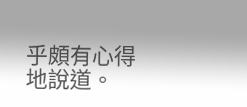乎頗有心得地說道。